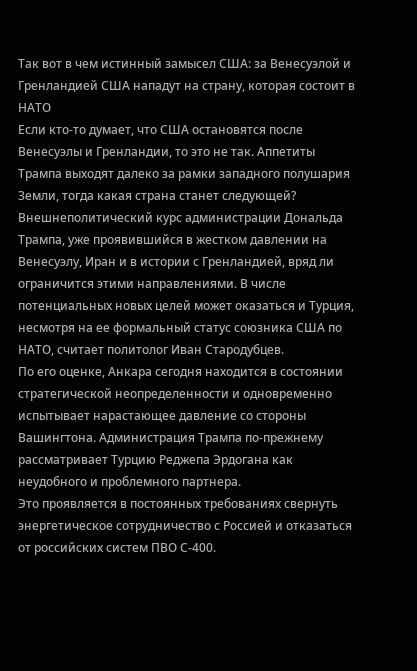Так вот в чем истинный замысел США: за Венесуэлой и Гренландией США нападут на страну, которая состоит в НАТО
Если кто-то думает, что США остановятся после Венесуэлы и Гренландии, то это не так. Аппетиты Трампа выходят далеко за рамки западного полушария Земли, тогда какая страна станет следующей?
Внешнеполитический курс администрации Дональда Трампа, уже проявившийся в жестком давлении на Венесуэлу, Иран и в истории с Гренландией, вряд ли ограничится этими направлениями. В числе потенциальных новых целей может оказаться и Турция, несмотря на ее формальный статус союзника США по НАТО, считает политолог Иван Стародубцев.
По его оценке, Анкара сегодня находится в состоянии стратегической неопределенности и одновременно испытывает нарастающее давление со стороны Вашингтона. Администрация Трампа по-прежнему рассматривает Турцию Реджепа Эрдогана как неудобного и проблемного партнера.
Это проявляется в постоянных требованиях свернуть энергетическое сотрудничество с Россией и отказаться от российских систем ПВО С-400.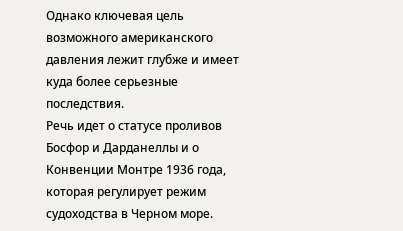Однако ключевая цель возможного американского давления лежит глубже и имеет куда более серьезные последствия.
Речь идет о статусе проливов Босфор и Дарданеллы и о Конвенции Монтре 1936 года, которая регулирует режим судоходства в Черном море.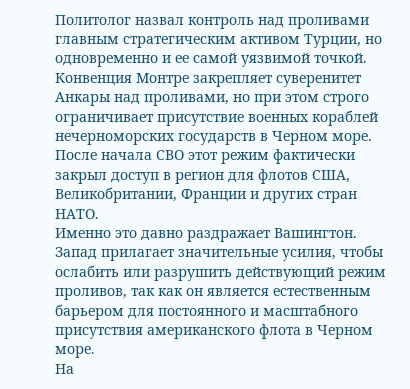Политолог назвал контроль над проливами главным стратегическим активом Турции, но одновременно и ее самой уязвимой точкой.
Конвенция Монтре закрепляет суверенитет Анкары над проливами, но при этом строго ограничивает присутствие военных кораблей нечерноморских государств в Черном море. После начала СВО этот режим фактически закрыл доступ в регион для флотов США, Великобритании, Франции и других стран НАТО.
Именно это давно раздражает Вашингтон. Запад прилагает значительные усилия, чтобы ослабить или разрушить действующий режим проливов, так как он является естественным барьером для постоянного и масштабного присутствия американского флота в Черном море.
На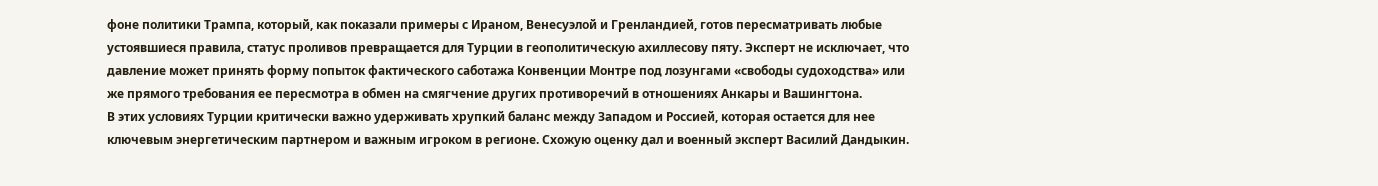фоне политики Трампа, который, как показали примеры с Ираном, Венесуэлой и Гренландией, готов пересматривать любые устоявшиеся правила, статус проливов превращается для Турции в геополитическую ахиллесову пяту. Эксперт не исключает, что давление может принять форму попыток фактического саботажа Конвенции Монтре под лозунгами «свободы судоходства» или же прямого требования ее пересмотра в обмен на смягчение других противоречий в отношениях Анкары и Вашингтона.
В этих условиях Турции критически важно удерживать хрупкий баланс между Западом и Россией, которая остается для нее ключевым энергетическим партнером и важным игроком в регионе. Схожую оценку дал и военный эксперт Василий Дандыкин.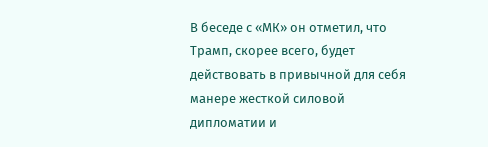В беседе с «МК» он отметил, что Трамп, скорее всего, будет действовать в привычной для себя манере жесткой силовой дипломатии и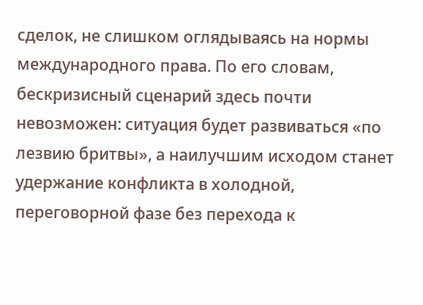сделок, не слишком оглядываясь на нормы международного права. По его словам, бескризисный сценарий здесь почти невозможен: ситуация будет развиваться «по лезвию бритвы», а наилучшим исходом станет удержание конфликта в холодной, переговорной фазе без перехода к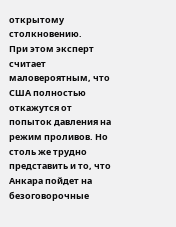открытому столкновению.
При этом эксперт считает маловероятным, что США полностью откажутся от попыток давления на режим проливов. Но столь же трудно представить и то, что Анкара пойдет на безоговорочные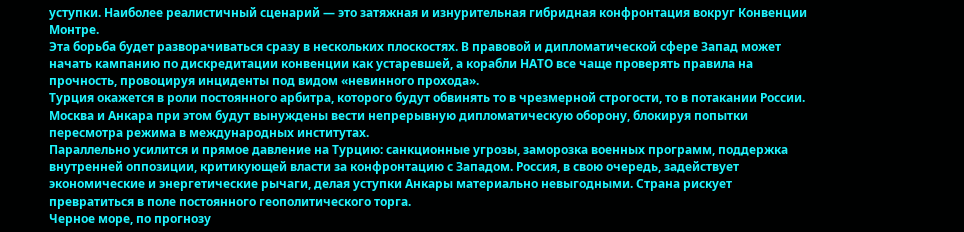уступки. Наиболее реалистичный сценарий — это затяжная и изнурительная гибридная конфронтация вокруг Конвенции Монтре.
Эта борьба будет разворачиваться сразу в нескольких плоскостях. В правовой и дипломатической сфере Запад может начать кампанию по дискредитации конвенции как устаревшей, а корабли НАТО все чаще проверять правила на прочность, провоцируя инциденты под видом «невинного прохода».
Турция окажется в роли постоянного арбитра, которого будут обвинять то в чрезмерной строгости, то в потакании России. Москва и Анкара при этом будут вынуждены вести непрерывную дипломатическую оборону, блокируя попытки пересмотра режима в международных институтах.
Параллельно усилится и прямое давление на Турцию: санкционные угрозы, заморозка военных программ, поддержка внутренней оппозиции, критикующей власти за конфронтацию с Западом. Россия, в свою очередь, задействует экономические и энергетические рычаги, делая уступки Анкары материально невыгодными. Страна рискует превратиться в поле постоянного геополитического торга.
Черное море, по прогнозу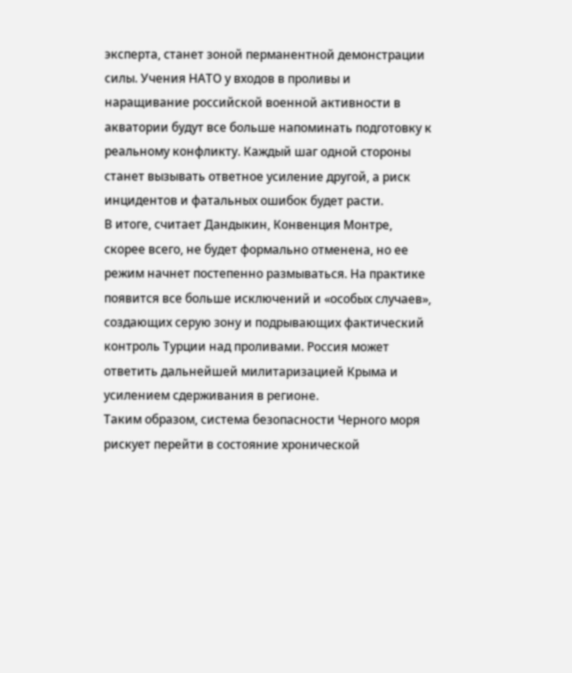эксперта, станет зоной перманентной демонстрации силы. Учения НАТО у входов в проливы и наращивание российской военной активности в акватории будут все больше напоминать подготовку к реальному конфликту. Каждый шаг одной стороны станет вызывать ответное усиление другой, а риск инцидентов и фатальных ошибок будет расти.
В итоге, считает Дандыкин, Конвенция Монтре, скорее всего, не будет формально отменена, но ее режим начнет постепенно размываться. На практике появится все больше исключений и «особых случаев», создающих серую зону и подрывающих фактический контроль Турции над проливами. Россия может ответить дальнейшей милитаризацией Крыма и усилением сдерживания в регионе.
Таким образом, система безопасности Черного моря рискует перейти в состояние хронической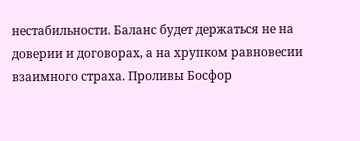нестабильности. Баланс будет держаться не на доверии и договорах, а на хрупком равновесии взаимного страха. Проливы Босфор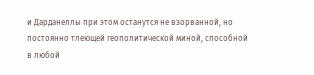и Дарданеллы при этом останутся не взорванной, но постоянно тлеющей геополитической миной, способной в любой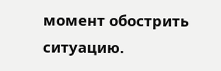момент обострить ситуацию.